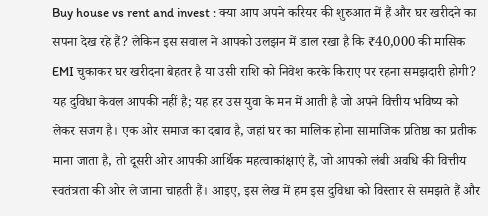Buy house vs rent and invest : क्या आप अपने करियर की शुरुआत में हैं और घर खरीदने का सपना देख रहे हैं? लेकिन इस सवाल ने आपको उलझन में डाल रखा है कि ₹40,000 की मासिक EMI चुकाकर घर खरीदना बेहतर है या उसी राशि को निवेश करके किराए पर रहना समझदारी होगी? यह दुविधा केवल आपकी नहीं है; यह हर उस युवा के मन में आती है जो अपने वित्तीय भविष्य को लेकर सजग है। एक ओर समाज का दबाव है, जहां घर का मालिक होना सामाजिक प्रतिष्ठा का प्रतीक माना जाता है, तो दूसरी ओर आपकी आर्थिक महत्वाकांक्षाएं हैं, जो आपको लंबी अवधि की वित्तीय स्वतंत्रता की ओर ले जाना चाहती हैं। आइए, इस लेख में हम इस दुविधा को विस्तार से समझते हैं और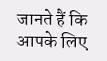जानते हैं कि आपके लिए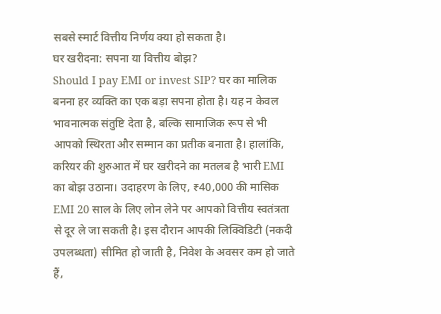सबसे स्मार्ट वित्तीय निर्णय क्या हो सकता है।
घर खरीदना: सपना या वित्तीय बोझ?
Should I pay EMI or invest SIP? घर का मालिक बनना हर व्यक्ति का एक बड़ा सपना होता है। यह न केवल भावनात्मक संतुष्टि देता है, बल्कि सामाजिक रूप से भी आपको स्थिरता और सम्मान का प्रतीक बनाता है। हालांकि, करियर की शुरुआत में घर खरीदने का मतलब है भारी EMI का बोझ उठाना। उदाहरण के लिए, ₹40,000 की मासिक EMI 20 साल के लिए लोन लेने पर आपको वित्तीय स्वतंत्रता से दूर ले जा सकती है। इस दौरान आपकी लिक्विडिटी (नकदी उपलब्धता) सीमित हो जाती है, निवेश के अवसर कम हो जाते हैं,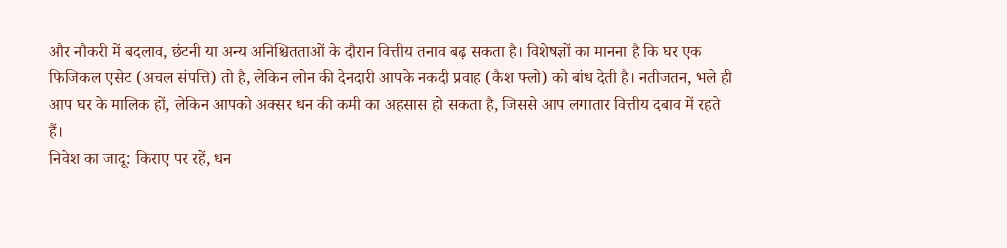और नौकरी में बदलाव, छंटनी या अन्य अनिश्चितताओं के दौरान वित्तीय तनाव बढ़ सकता है। विशेषज्ञों का मानना है कि घर एक फिजिकल एसेट (अचल संपत्ति) तो है, लेकिन लोन की देनदारी आपके नकदी प्रवाह (कैश फ्लो) को बांध देती है। नतीजतन, भले ही आप घर के मालिक हों, लेकिन आपको अक्सर धन की कमी का अहसास हो सकता है, जिससे आप लगातार वित्तीय दबाव में रहते हैं।
निवेश का जादू: किराए पर रहें, धन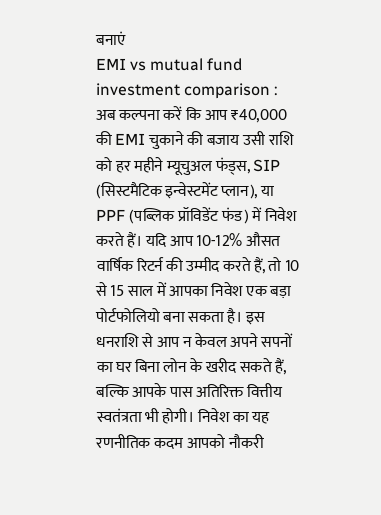बनाएं
EMI vs mutual fund investment comparison : अब कल्पना करें कि आप ₹40,000 की EMI चुकाने की बजाय उसी राशि को हर महीने म्यूचुअल फंड्स, SIP (सिस्टमैटिक इन्वेस्टमेंट प्लान), या PPF (पब्लिक प्रॉविडेंट फंड) में निवेश करते हैं। यदि आप 10-12% औसत वार्षिक रिटर्न की उम्मीद करते हैं, तो 10 से 15 साल में आपका निवेश एक बड़ा पोर्टफोलियो बना सकता है। इस धनराशि से आप न केवल अपने सपनों का घर बिना लोन के खरीद सकते हैं, बल्कि आपके पास अतिरिक्त वित्तीय स्वतंत्रता भी होगी। निवेश का यह रणनीतिक कदम आपको नौकरी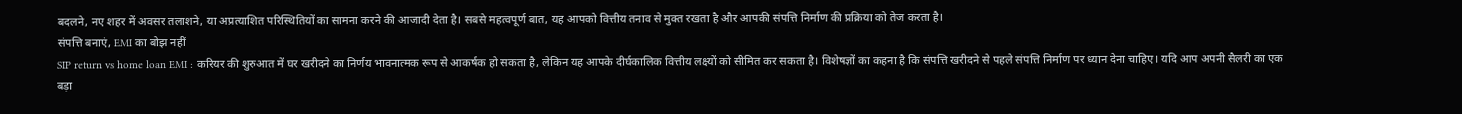बदलने, नए शहर में अवसर तलाशने, या अप्रत्याशित परिस्थितियों का सामना करने की आजादी देता है। सबसे महत्वपूर्ण बात, यह आपको वित्तीय तनाव से मुक्त रखता है और आपकी संपत्ति निर्माण की प्रक्रिया को तेज करता है।
संपत्ति बनाएं, EMI का बोझ नहीं
SIP return vs home loan EMI : करियर की शुरुआत में घर खरीदने का निर्णय भावनात्मक रूप से आकर्षक हो सकता है, लेकिन यह आपके दीर्घकालिक वित्तीय लक्ष्यों को सीमित कर सकता है। विशेषज्ञों का कहना है कि संपत्ति खरीदने से पहले संपत्ति निर्माण पर ध्यान देना चाहिए। यदि आप अपनी सैलरी का एक बड़ा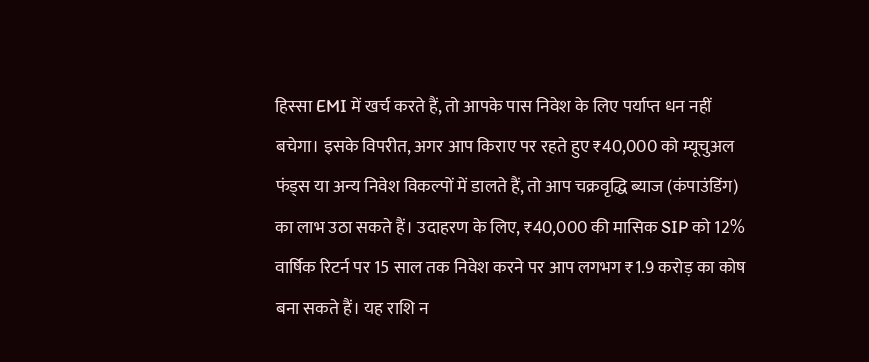हिस्सा EMI में खर्च करते हैं, तो आपके पास निवेश के लिए पर्याप्त धन नहीं बचेगा। इसके विपरीत, अगर आप किराए पर रहते हुए ₹40,000 को म्यूचुअल फंड्स या अन्य निवेश विकल्पों में डालते हैं, तो आप चक्रवृद्धि ब्याज (कंपाउंडिंग) का लाभ उठा सकते हैं। उदाहरण के लिए, ₹40,000 की मासिक SIP को 12% वार्षिक रिटर्न पर 15 साल तक निवेश करने पर आप लगभग ₹1.9 करोड़ का कोष बना सकते हैं। यह राशि न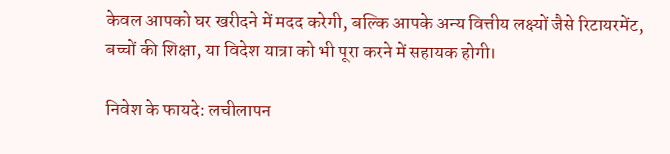केवल आपको घर खरीदने में मदद करेगी, बल्कि आपके अन्य वित्तीय लक्ष्यों जैसे रिटायरमेंट, बच्चों की शिक्षा, या विदेश यात्रा को भी पूरा करने में सहायक होगी।

निवेश के फायदे: लचीलापन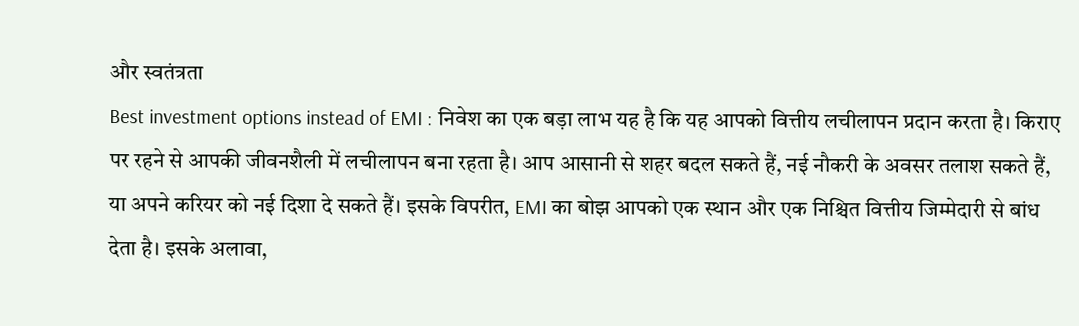और स्वतंत्रता
Best investment options instead of EMI : निवेश का एक बड़ा लाभ यह है कि यह आपको वित्तीय लचीलापन प्रदान करता है। किराए पर रहने से आपकी जीवनशैली में लचीलापन बना रहता है। आप आसानी से शहर बदल सकते हैं, नई नौकरी के अवसर तलाश सकते हैं, या अपने करियर को नई दिशा दे सकते हैं। इसके विपरीत, EMI का बोझ आपको एक स्थान और एक निश्चित वित्तीय जिम्मेदारी से बांध देता है। इसके अलावा,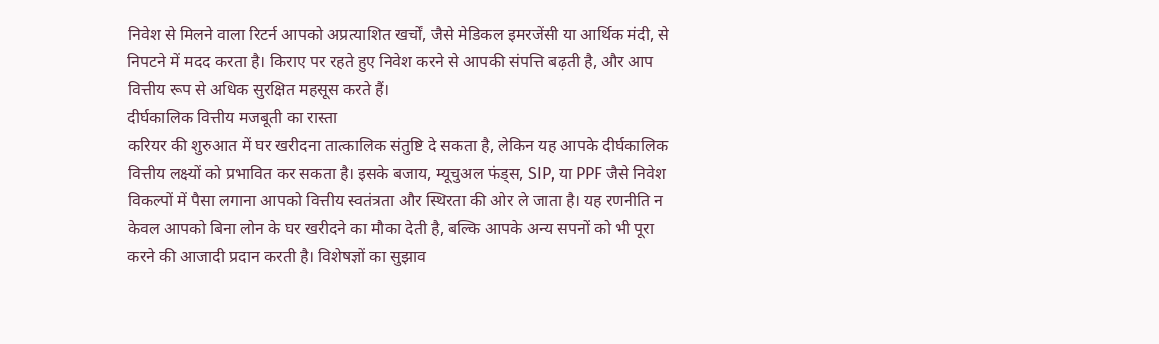निवेश से मिलने वाला रिटर्न आपको अप्रत्याशित खर्चों, जैसे मेडिकल इमरजेंसी या आर्थिक मंदी, से निपटने में मदद करता है। किराए पर रहते हुए निवेश करने से आपकी संपत्ति बढ़ती है, और आप वित्तीय रूप से अधिक सुरक्षित महसूस करते हैं।
दीर्घकालिक वित्तीय मजबूती का रास्ता
करियर की शुरुआत में घर खरीदना तात्कालिक संतुष्टि दे सकता है, लेकिन यह आपके दीर्घकालिक वित्तीय लक्ष्यों को प्रभावित कर सकता है। इसके बजाय, म्यूचुअल फंड्स, SIP, या PPF जैसे निवेश विकल्पों में पैसा लगाना आपको वित्तीय स्वतंत्रता और स्थिरता की ओर ले जाता है। यह रणनीति न केवल आपको बिना लोन के घर खरीदने का मौका देती है, बल्कि आपके अन्य सपनों को भी पूरा करने की आजादी प्रदान करती है। विशेषज्ञों का सुझाव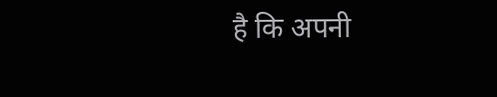है कि अपनी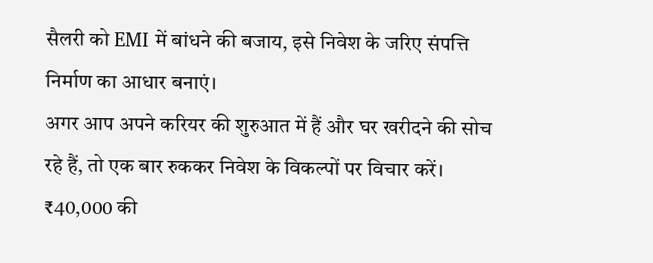सैलरी को EMI में बांधने की बजाय, इसे निवेश के जरिए संपत्ति निर्माण का आधार बनाएं।
अगर आप अपने करियर की शुरुआत में हैं और घर खरीदने की सोच रहे हैं, तो एक बार रुककर निवेश के विकल्पों पर विचार करें। ₹40,000 की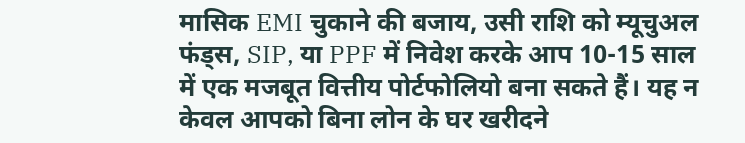मासिक EMI चुकाने की बजाय, उसी राशि को म्यूचुअल फंड्स, SIP, या PPF में निवेश करके आप 10-15 साल में एक मजबूत वित्तीय पोर्टफोलियो बना सकते हैं। यह न केवल आपको बिना लोन के घर खरीदने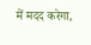में मदद करेगा,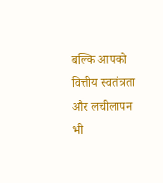बल्कि आपको वित्तीय स्वतंत्रता और लचीलापन भी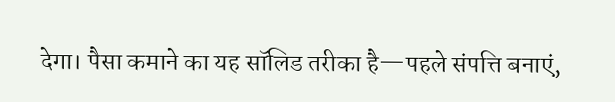देगा। पैसा कमाने का यह सॉलिड तरीका है—पहले संपत्ति बनाएं,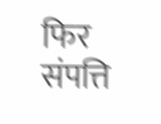फिर संपत्ति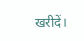खरीदें।